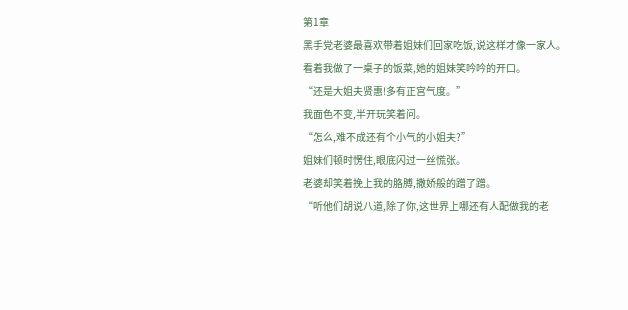第1章
黑手党老婆最喜欢带着姐妹们回家吃饭,说这样才像一家人。
看着我做了一桌子的饭菜,她的姐妹笑吟吟的开口。
“还是大姐夫贤惠!多有正宫气度。”
我面色不变,半开玩笑着问。
“怎么,难不成还有个小气的小姐夫?”
姐妹们顿时愣住,眼底闪过一丝慌张。
老婆却笑着挽上我的胳膊,撒娇般的蹭了蹭。
“听他们胡说八道,除了你,这世界上哪还有人配做我的老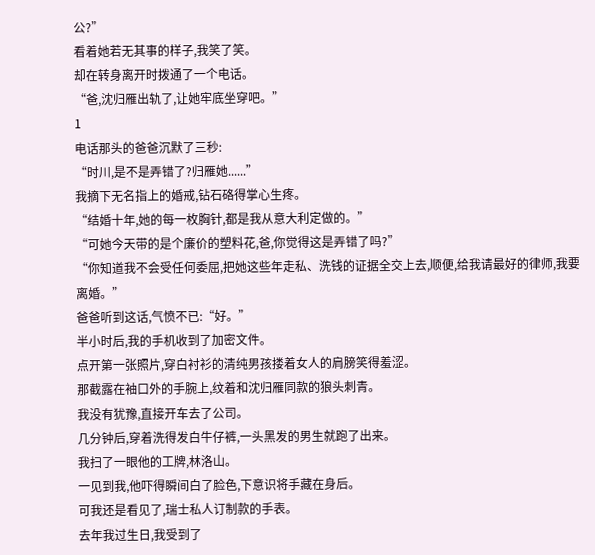公?”
看着她若无其事的样子,我笑了笑。
却在转身离开时拨通了一个电话。
“爸,沈归雁出轨了,让她牢底坐穿吧。”
1
电话那头的爸爸沉默了三秒:
“时川,是不是弄错了?归雁她......”
我摘下无名指上的婚戒,钻石硌得掌心生疼。
“结婚十年,她的每一枚胸针,都是我从意大利定做的。”
“可她今天带的是个廉价的塑料花,爸,你觉得这是弄错了吗?”
“你知道我不会受任何委屈,把她这些年走私、洗钱的证据全交上去,顺便,给我请最好的律师,我要离婚。”
爸爸听到这话,气愤不已:“好。”
半小时后,我的手机收到了加密文件。
点开第一张照片,穿白衬衫的清纯男孩搂着女人的肩膀笑得羞涩。
那截露在袖口外的手腕上,纹着和沈归雁同款的狼头刺青。
我没有犹豫,直接开车去了公司。
几分钟后,穿着洗得发白牛仔裤,一头黑发的男生就跑了出来。
我扫了一眼他的工牌,林洛山。
一见到我,他吓得瞬间白了脸色,下意识将手藏在身后。
可我还是看见了,瑞士私人订制款的手表。
去年我过生日,我受到了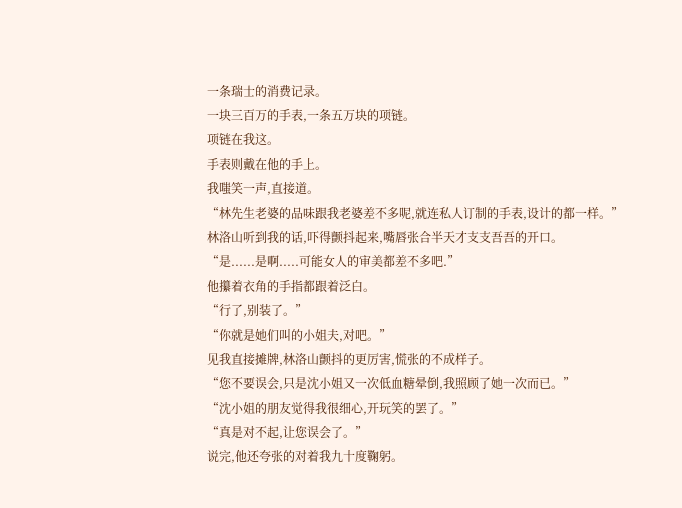一条瑞士的消费记录。
一块三百万的手表,一条五万块的项链。
项链在我这。
手表则戴在他的手上。
我嗤笑一声,直接道。
“林先生老婆的品味跟我老婆差不多呢,就连私人订制的手表,设计的都一样。”
林洛山听到我的话,吓得颤抖起来,嘴唇张合半天才支支吾吾的开口。
“是......是啊.....可能女人的审美都差不多吧.”
他攥着衣角的手指都跟着泛白。
“行了,别装了。”
“你就是她们叫的小姐夫,对吧。”
见我直接摊牌,林洛山颤抖的更厉害,慌张的不成样子。
“您不要误会,只是沈小姐又一次低血糖晕倒,我照顾了她一次而已。”
“沈小姐的朋友觉得我很细心,开玩笑的罢了。”
“真是对不起,让您误会了。”
说完,他还夸张的对着我九十度鞠躬。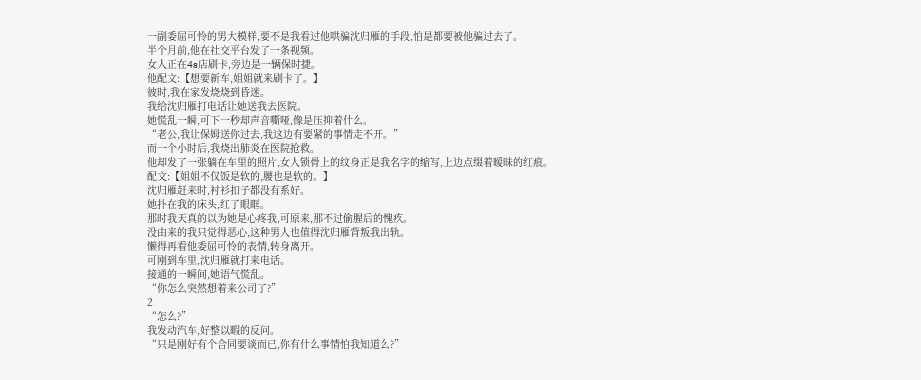一副委屈可怜的男大模样,要不是我看过他哄骗沈归雁的手段,怕是都要被他骗过去了。
半个月前,他在社交平台发了一条视频。
女人正在4s店刷卡,旁边是一辆保时捷。
他配文:【想要新车,姐姐就来刷卡了。】
彼时,我在家发烧烧到昏迷。
我给沈归雁打电话让她送我去医院。
她慌乱一瞬,可下一秒却声音嘶哑,像是压抑着什么。
“老公,我让保姆送你过去,我这边有要紧的事情走不开。”
而一个小时后,我烧出肺炎在医院抢救。
他却发了一张躺在车里的照片,女人锁骨上的纹身正是我名字的缩写,上边点缀着暧昧的红痕。
配文:【姐姐不仅饭是软的,腰也是软的。】
沈归雁赶来时,衬衫扣子都没有系好。
她扑在我的床头,红了眼眶。
那时我天真的以为她是心疼我,可原来,那不过偷腥后的愧疚。
没由来的我只觉得恶心,这种男人也值得沈归雁背叛我出轨。
懒得再看他委屈可怜的表情,转身离开。
可刚到车里,沈归雁就打来电话。
接通的一瞬间,她语气慌乱。
“你怎么突然想着来公司了?”
2
“怎么?”
我发动汽车,好整以暇的反问。
“只是刚好有个合同要谈而已,你有什么事情怕我知道么?”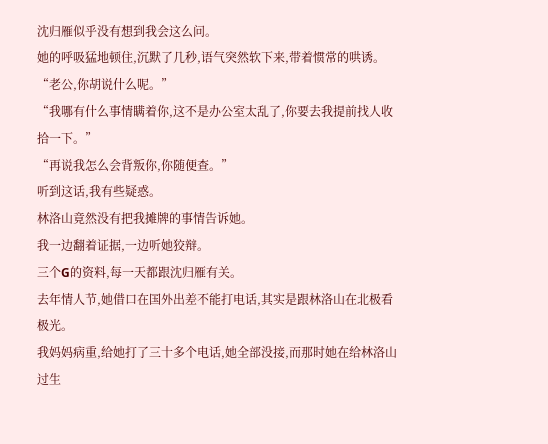沈归雁似乎没有想到我会这么问。
她的呼吸猛地顿住,沉默了几秒,语气突然软下来,带着惯常的哄诱。
“老公,你胡说什么呢。”
“我哪有什么事情瞒着你,这不是办公室太乱了,你要去我提前找人收拾一下。”
“再说我怎么会背叛你,你随便查。”
听到这话,我有些疑惑。
林洛山竟然没有把我摊牌的事情告诉她。
我一边翻着证据,一边听她狡辩。
三个G的资料,每一天都跟沈归雁有关。
去年情人节,她借口在国外出差不能打电话,其实是跟林洛山在北极看极光。
我妈妈病重,给她打了三十多个电话,她全部没接,而那时她在给林洛山过生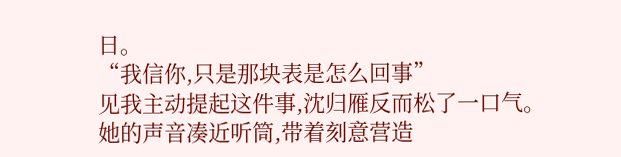日。
“我信你,只是那块表是怎么回事”
见我主动提起这件事,沈归雁反而松了一口气。
她的声音凑近听筒,带着刻意营造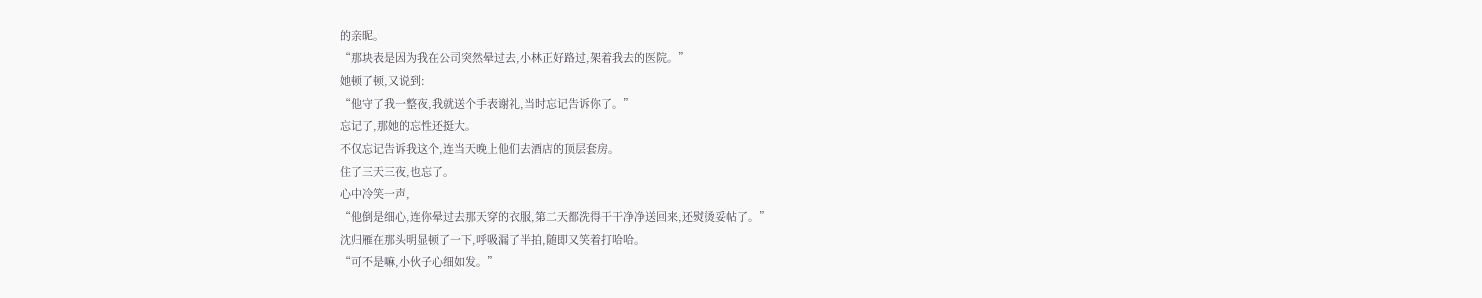的亲昵。
“那块表是因为我在公司突然晕过去,小林正好路过,架着我去的医院。”
她顿了顿,又说到:
“他守了我一整夜,我就送个手表谢礼,当时忘记告诉你了。”
忘记了,那她的忘性还挺大。
不仅忘记告诉我这个,连当天晚上他们去酒店的顶层套房。
住了三天三夜,也忘了。
心中冷笑一声,
“他倒是细心,连你晕过去那天穿的衣服,第二天都洗得干干净净送回来,还熨烫妥帖了。”
沈归雁在那头明显顿了一下,呼吸漏了半拍,随即又笑着打哈哈。
“可不是嘛,小伙子心细如发。”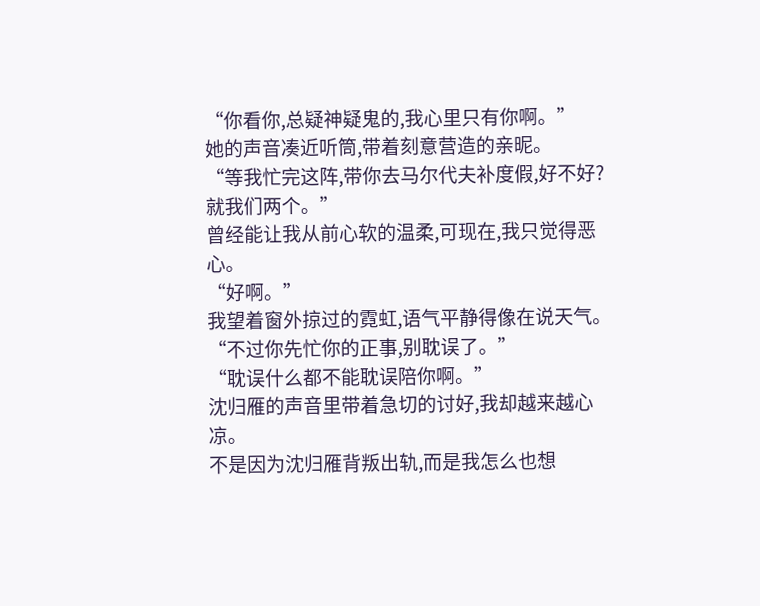“你看你,总疑神疑鬼的,我心里只有你啊。”
她的声音凑近听筒,带着刻意营造的亲昵。
“等我忙完这阵,带你去马尔代夫补度假,好不好?就我们两个。”
曾经能让我从前心软的温柔,可现在,我只觉得恶心。
“好啊。”
我望着窗外掠过的霓虹,语气平静得像在说天气。
“不过你先忙你的正事,别耽误了。”
“耽误什么都不能耽误陪你啊。”
沈归雁的声音里带着急切的讨好,我却越来越心凉。
不是因为沈归雁背叛出轨,而是我怎么也想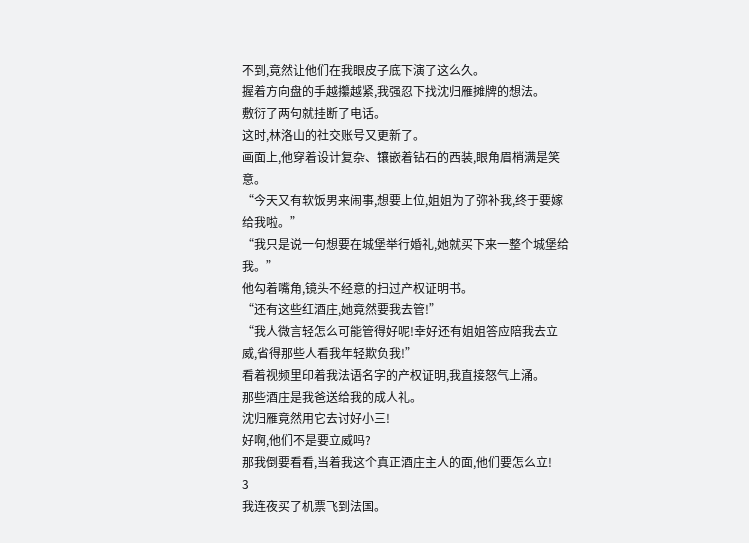不到,竟然让他们在我眼皮子底下演了这么久。
握着方向盘的手越攥越紧,我强忍下找沈归雁摊牌的想法。
敷衍了两句就挂断了电话。
这时,林洛山的社交账号又更新了。
画面上,他穿着设计复杂、镶嵌着钻石的西装,眼角眉梢满是笑意。
“今天又有软饭男来闹事,想要上位,姐姐为了弥补我,终于要嫁给我啦。”
“我只是说一句想要在城堡举行婚礼,她就买下来一整个城堡给我。”
他勾着嘴角,镜头不经意的扫过产权证明书。
“还有这些红酒庄,她竟然要我去管!”
“我人微言轻怎么可能管得好呢!幸好还有姐姐答应陪我去立威,省得那些人看我年轻欺负我!”
看着视频里印着我法语名字的产权证明,我直接怒气上涌。
那些酒庄是我爸送给我的成人礼。
沈归雁竟然用它去讨好小三!
好啊,他们不是要立威吗?
那我倒要看看,当着我这个真正酒庄主人的面,他们要怎么立!
3
我连夜买了机票飞到法国。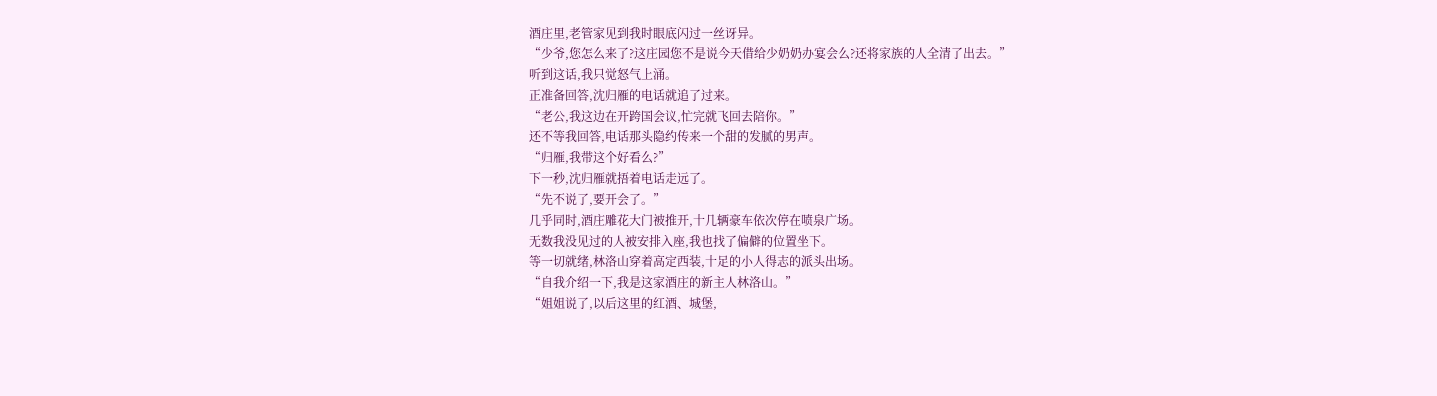酒庄里,老管家见到我时眼底闪过一丝讶异。
“少爷,您怎么来了?这庄园您不是说今天借给少奶奶办宴会么?还将家族的人全清了出去。”
听到这话,我只觉怒气上涌。
正准备回答,沈归雁的电话就追了过来。
“老公,我这边在开跨国会议,忙完就飞回去陪你。”
还不等我回答,电话那头隐约传来一个甜的发腻的男声。
“归雁,我带这个好看么?”
下一秒,沈归雁就捂着电话走远了。
“先不说了,要开会了。”
几乎同时,酒庄雕花大门被推开,十几辆豪车依次停在喷泉广场。
无数我没见过的人被安排入座,我也找了偏僻的位置坐下。
等一切就绪,林洛山穿着高定西装,十足的小人得志的派头出场。
“自我介绍一下,我是这家酒庄的新主人林洛山。”
“姐姐说了,以后这里的红酒、城堡,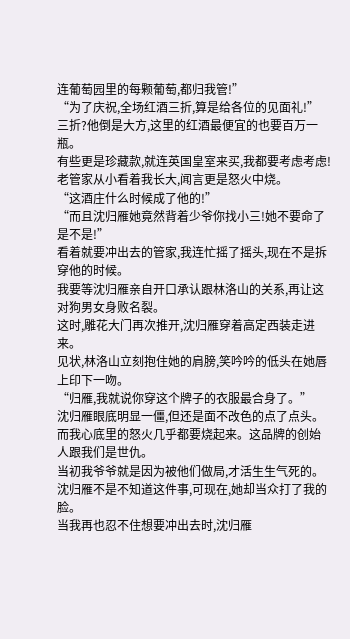连葡萄园里的每颗葡萄,都归我管!”
“为了庆祝,全场红酒三折,算是给各位的见面礼!”
三折?他倒是大方,这里的红酒最便宜的也要百万一瓶。
有些更是珍藏款,就连英国皇室来买,我都要考虑考虑!
老管家从小看着我长大,闻言更是怒火中烧。
“这酒庄什么时候成了他的!”
“而且沈归雁她竟然背着少爷你找小三!她不要命了是不是!”
看着就要冲出去的管家,我连忙摇了摇头,现在不是拆穿他的时候。
我要等沈归雁亲自开口承认跟林洛山的关系,再让这对狗男女身败名裂。
这时,雕花大门再次推开,沈归雁穿着高定西装走进来。
见状,林洛山立刻抱住她的肩膀,笑吟吟的低头在她唇上印下一吻。
“归雁,我就说你穿这个牌子的衣服最合身了。”
沈归雁眼底明显一僵,但还是面不改色的点了点头。
而我心底里的怒火几乎都要烧起来。这品牌的创始人跟我们是世仇。
当初我爷爷就是因为被他们做局,才活生生气死的。
沈归雁不是不知道这件事,可现在,她却当众打了我的脸。
当我再也忍不住想要冲出去时,沈归雁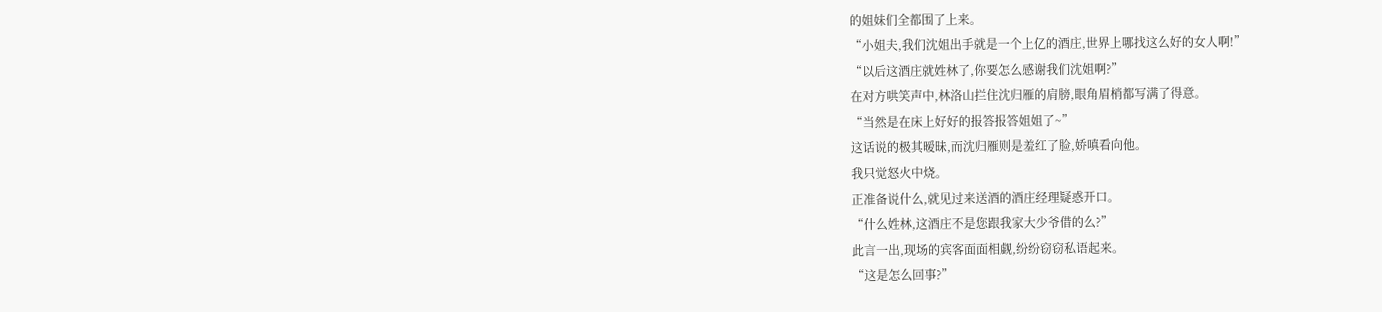的姐妹们全都围了上来。
“小姐夫,我们沈姐出手就是一个上亿的酒庄,世界上哪找这么好的女人啊!”
“以后这酒庄就姓林了,你要怎么感谢我们沈姐啊?”
在对方哄笑声中,林洛山拦住沈归雁的肩膀,眼角眉梢都写满了得意。
“当然是在床上好好的报答报答姐姐了~”
这话说的极其暧昧,而沈归雁则是羞红了脸,娇嗔看向他。
我只觉怒火中烧。
正准备说什么,就见过来送酒的酒庄经理疑惑开口。
“什么姓林,这酒庄不是您跟我家大少爷借的么?”
此言一出,现场的宾客面面相觑,纷纷窃窃私语起来。
“这是怎么回事?”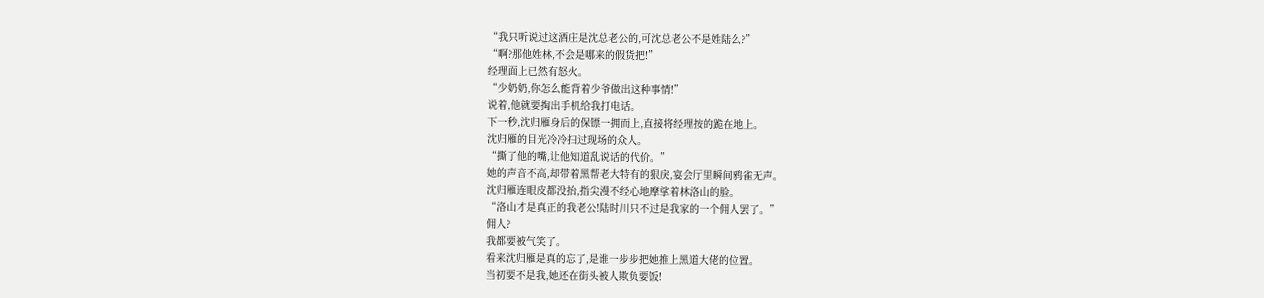“我只听说过这酒庄是沈总老公的,可沈总老公不是姓陆么?”
“啊?那他姓林,不会是哪来的假货把!”
经理面上已然有怒火。
“少奶奶,你怎么能背着少爷做出这种事情!”
说着,他就要掏出手机给我打电话。
下一秒,沈归雁身后的保镖一拥而上,直接将经理按的跪在地上。
沈归雁的目光冷冷扫过现场的众人。
“撕了他的嘴,让他知道乱说话的代价。”
她的声音不高,却带着黑帮老大特有的狠戾,宴会厅里瞬间鸦雀无声。
沈归雁连眼皮都没抬,指尖漫不经心地摩挲着林洛山的脸。
“洛山才是真正的我老公!陆时川只不过是我家的一个佣人罢了。”
佣人?
我都要被气笑了。
看来沈归雁是真的忘了,是谁一步步把她推上黑道大佬的位置。
当初要不是我,她还在街头被人欺负要饭!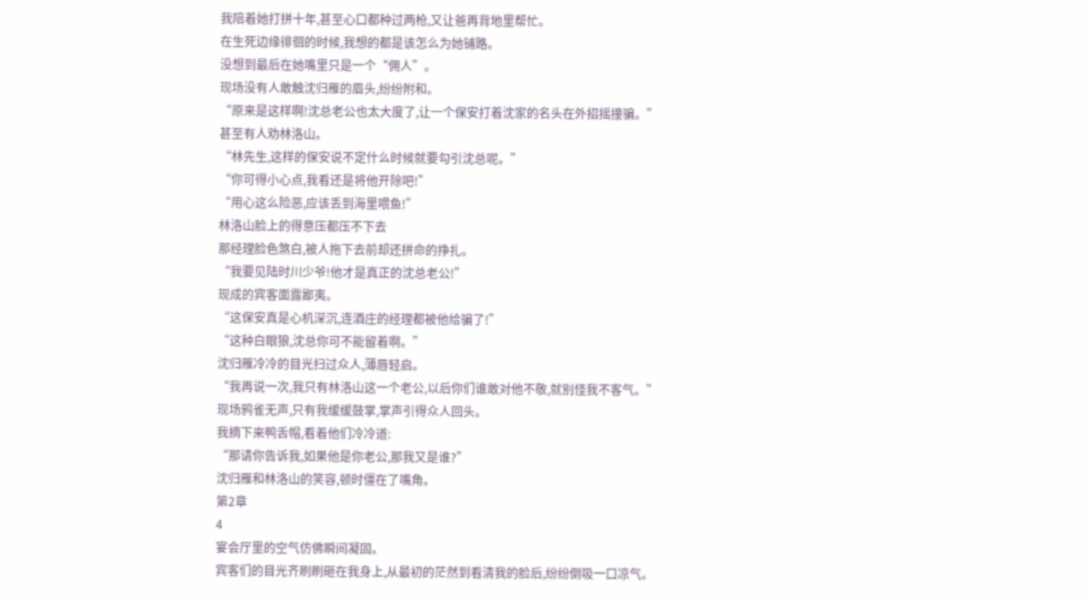我陪着她打拼十年,甚至心口都种过两枪,又让爸再背地里帮忙。
在生死边缘徘徊的时候,我想的都是该怎么为她铺路。
没想到最后在她嘴里只是一个“佣人”。
现场没有人敢触沈归雁的眉头,纷纷附和。
“原来是这样啊!沈总老公也太大度了,让一个保安打着沈家的名头在外招摇撞骗。”
甚至有人劝林洛山。
“林先生,这样的保安说不定什么时候就要勾引沈总呢。”
“你可得小心点,我看还是将他开除吧!”
“用心这么险恶,应该丢到海里喂鱼!”
林洛山脸上的得意压都压不下去
那经理脸色煞白,被人拖下去前却还拼命的挣扎。
“我要见陆时川少爷!他才是真正的沈总老公!”
现成的宾客面露鄙夷。
“这保安真是心机深沉,连酒庄的经理都被他给骗了!”
“这种白眼狼,沈总你可不能留着啊。”
沈归雁冷冷的目光扫过众人,薄唇轻启。
“我再说一次,我只有林洛山这一个老公,以后你们谁敢对他不敬,就别怪我不客气。”
现场鸦雀无声,只有我缓缓鼓掌,掌声引得众人回头。
我摘下来鸭舌帽,看着他们冷冷道:
“那请你告诉我,如果他是你老公,那我又是谁?”
沈归雁和林洛山的笑容,顿时僵在了嘴角。
第2章
4
宴会厅里的空气仿佛瞬间凝固。
宾客们的目光齐刷刷砸在我身上,从最初的茫然到看清我的脸后,纷纷倒吸一口凉气。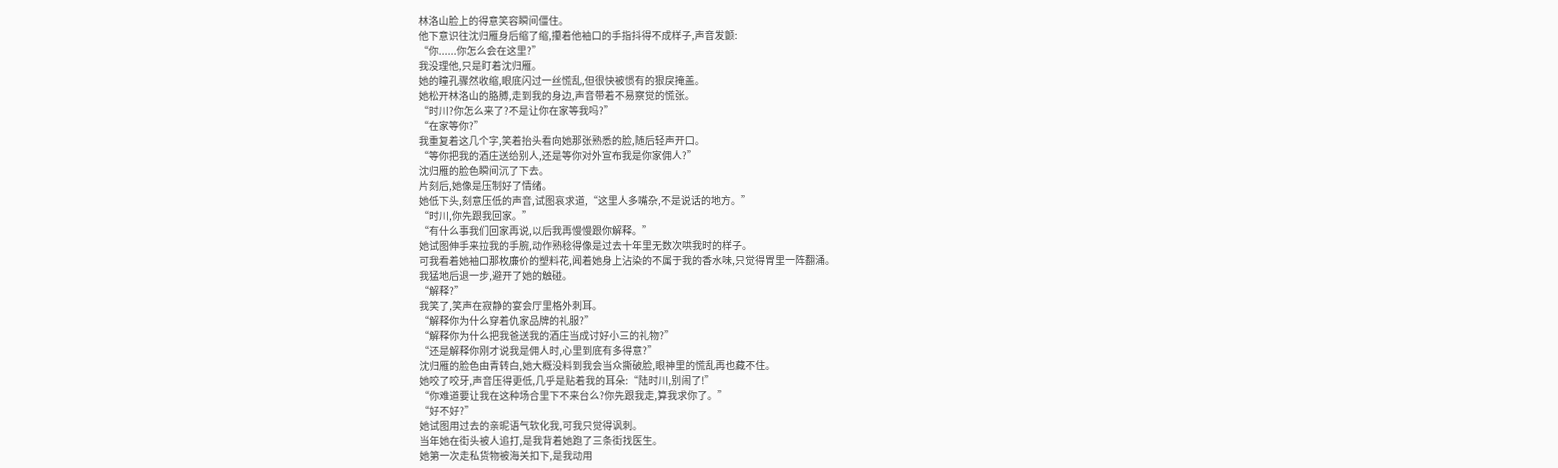林洛山脸上的得意笑容瞬间僵住。
他下意识往沈归雁身后缩了缩,攥着他袖口的手指抖得不成样子,声音发颤:
“你......你怎么会在这里?”
我没理他,只是盯着沈归雁。
她的瞳孔骤然收缩,眼底闪过一丝慌乱,但很快被惯有的狠戾掩盖。
她松开林洛山的胳膊,走到我的身边,声音带着不易察觉的慌张。
“时川?你怎么来了?不是让你在家等我吗?”
“在家等你?”
我重复着这几个字,笑着抬头看向她那张熟悉的脸,随后轻声开口。
“等你把我的酒庄送给别人,还是等你对外宣布我是你家佣人?”
沈归雁的脸色瞬间沉了下去。
片刻后,她像是压制好了情绪。
她低下头,刻意压低的声音,试图哀求道,“这里人多嘴杂,不是说话的地方。”
“时川,你先跟我回家。”
“有什么事我们回家再说,以后我再慢慢跟你解释。”
她试图伸手来拉我的手腕,动作熟稔得像是过去十年里无数次哄我时的样子。
可我看着她袖口那枚廉价的塑料花,闻着她身上沾染的不属于我的香水味,只觉得胃里一阵翻涌。
我猛地后退一步,避开了她的触碰。
“解释?”
我笑了,笑声在寂静的宴会厅里格外刺耳。
“解释你为什么穿着仇家品牌的礼服?”
“解释你为什么把我爸送我的酒庄当成讨好小三的礼物?”
“还是解释你刚才说我是佣人时,心里到底有多得意?”
沈归雁的脸色由青转白,她大概没料到我会当众撕破脸,眼神里的慌乱再也藏不住。
她咬了咬牙,声音压得更低,几乎是贴着我的耳朵:“陆时川,别闹了!”
“你难道要让我在这种场合里下不来台么?你先跟我走,算我求你了。”
“好不好?”
她试图用过去的亲昵语气软化我,可我只觉得讽刺。
当年她在街头被人追打,是我背着她跑了三条街找医生。
她第一次走私货物被海关扣下,是我动用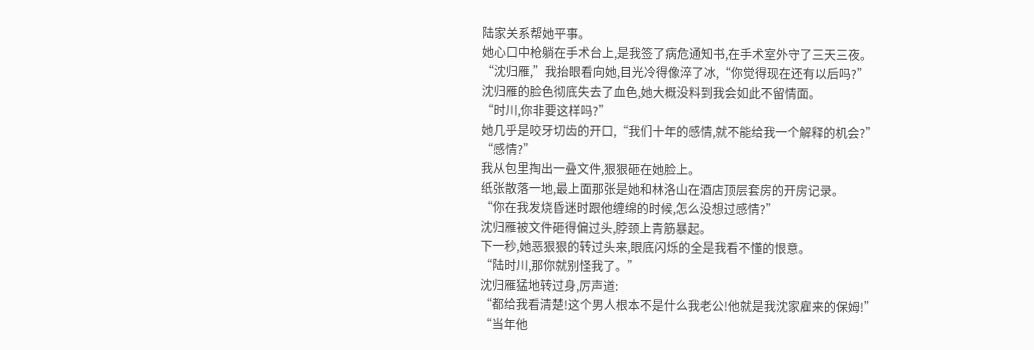陆家关系帮她平事。
她心口中枪躺在手术台上,是我签了病危通知书,在手术室外守了三天三夜。
“沈归雁,”我抬眼看向她,目光冷得像淬了冰,“你觉得现在还有以后吗?”
沈归雁的脸色彻底失去了血色,她大概没料到我会如此不留情面。
“时川,你非要这样吗?”
她几乎是咬牙切齿的开口,“我们十年的感情,就不能给我一个解释的机会?”
“感情?”
我从包里掏出一叠文件,狠狠砸在她脸上。
纸张散落一地,最上面那张是她和林洛山在酒店顶层套房的开房记录。
“你在我发烧昏迷时跟他缠绵的时候,怎么没想过感情?”
沈归雁被文件砸得偏过头,脖颈上青筋暴起。
下一秒,她恶狠狠的转过头来,眼底闪烁的全是我看不懂的恨意。
“陆时川,那你就别怪我了。”
沈归雁猛地转过身,厉声道:
“都给我看清楚!这个男人根本不是什么我老公!他就是我沈家雇来的保姆!”
“当年他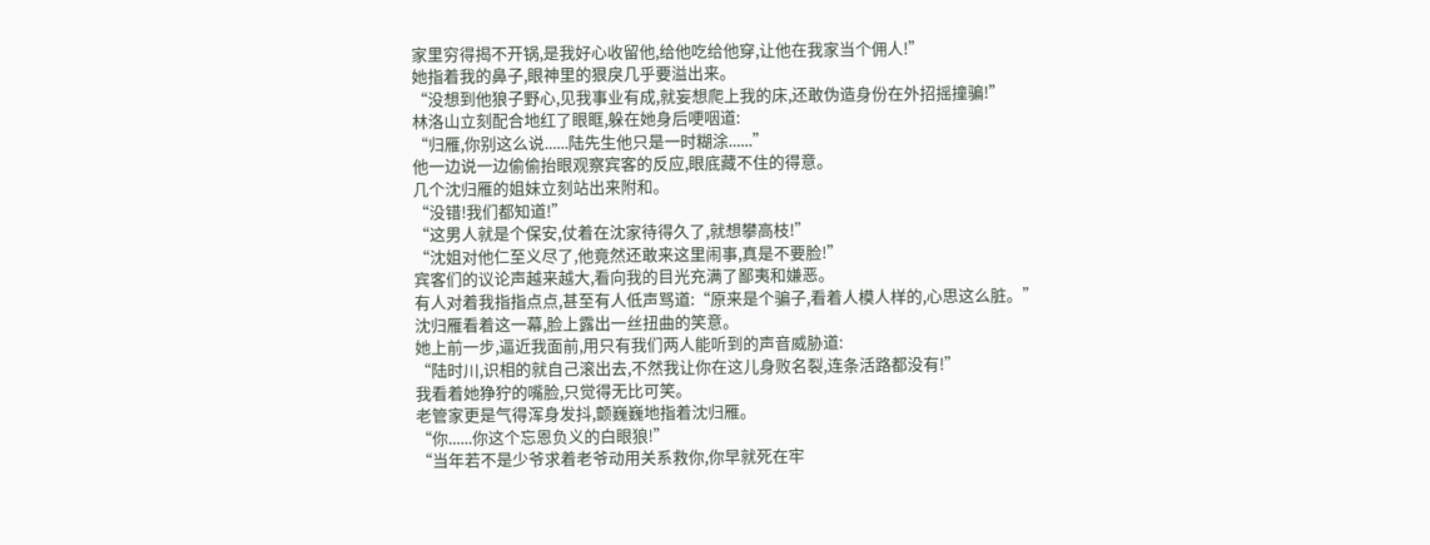家里穷得揭不开锅,是我好心收留他,给他吃给他穿,让他在我家当个佣人!”
她指着我的鼻子,眼神里的狠戾几乎要溢出来。
“没想到他狼子野心,见我事业有成,就妄想爬上我的床,还敢伪造身份在外招摇撞骗!”
林洛山立刻配合地红了眼眶,躲在她身后哽咽道:
“归雁,你别这么说......陆先生他只是一时糊涂......”
他一边说一边偷偷抬眼观察宾客的反应,眼底藏不住的得意。
几个沈归雁的姐妹立刻站出来附和。
“没错!我们都知道!”
“这男人就是个保安,仗着在沈家待得久了,就想攀高枝!”
“沈姐对他仁至义尽了,他竟然还敢来这里闹事,真是不要脸!”
宾客们的议论声越来越大,看向我的目光充满了鄙夷和嫌恶。
有人对着我指指点点,甚至有人低声骂道:“原来是个骗子,看着人模人样的,心思这么脏。”
沈归雁看着这一幕,脸上露出一丝扭曲的笑意。
她上前一步,逼近我面前,用只有我们两人能听到的声音威胁道:
“陆时川,识相的就自己滚出去,不然我让你在这儿身败名裂,连条活路都没有!”
我看着她狰狞的嘴脸,只觉得无比可笑。
老管家更是气得浑身发抖,颤巍巍地指着沈归雁。
“你......你这个忘恩负义的白眼狼!”
“当年若不是少爷求着老爷动用关系救你,你早就死在牢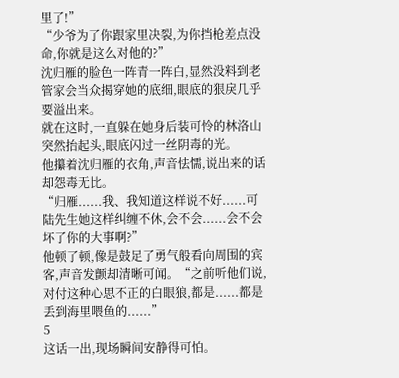里了!”
“少爷为了你跟家里决裂,为你挡枪差点没命,你就是这么对他的?”
沈归雁的脸色一阵青一阵白,显然没料到老管家会当众揭穿她的底细,眼底的狠戾几乎要溢出来。
就在这时,一直躲在她身后装可怜的林洛山突然抬起头,眼底闪过一丝阴毒的光。
他攥着沈归雁的衣角,声音怯懦,说出来的话却怨毒无比。
“归雁......我、我知道这样说不好......可陆先生她这样纠缠不休,会不会......会不会坏了你的大事啊?”
他顿了顿,像是鼓足了勇气般看向周围的宾客,声音发颤却清晰可闻。“之前听他们说,对付这种心思不正的白眼狼,都是......都是丢到海里喂鱼的......”
5
这话一出,现场瞬间安静得可怕。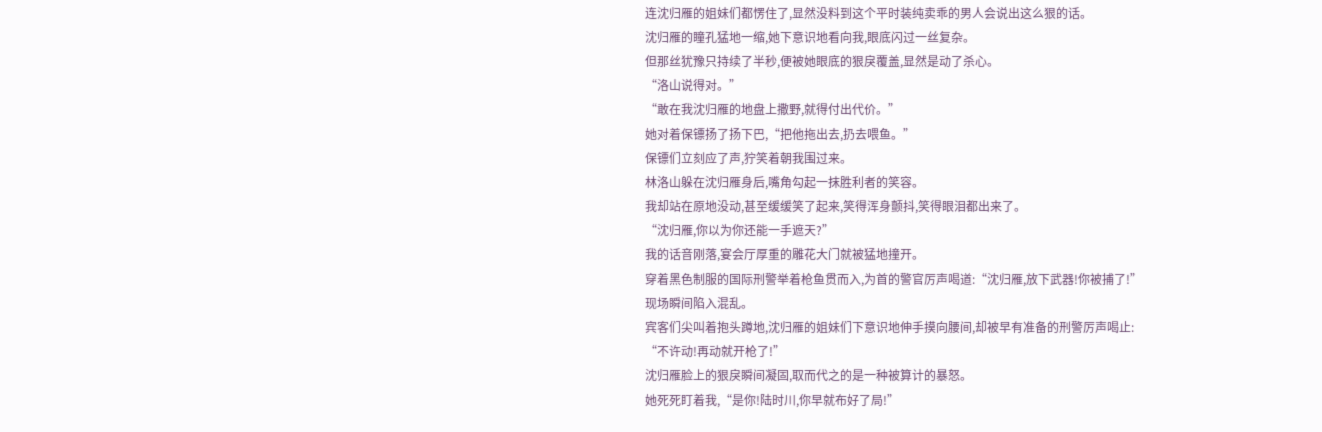连沈归雁的姐妹们都愣住了,显然没料到这个平时装纯卖乖的男人会说出这么狠的话。
沈归雁的瞳孔猛地一缩,她下意识地看向我,眼底闪过一丝复杂。
但那丝犹豫只持续了半秒,便被她眼底的狠戾覆盖,显然是动了杀心。
“洛山说得对。”
“敢在我沈归雁的地盘上撒野,就得付出代价。”
她对着保镖扬了扬下巴,“把他拖出去,扔去喂鱼。”
保镖们立刻应了声,狞笑着朝我围过来。
林洛山躲在沈归雁身后,嘴角勾起一抹胜利者的笑容。
我却站在原地没动,甚至缓缓笑了起来,笑得浑身颤抖,笑得眼泪都出来了。
“沈归雁,你以为你还能一手遮天?”
我的话音刚落,宴会厅厚重的雕花大门就被猛地撞开。
穿着黑色制服的国际刑警举着枪鱼贯而入,为首的警官厉声喝道:“沈归雁,放下武器!你被捕了!”
现场瞬间陷入混乱。
宾客们尖叫着抱头蹲地,沈归雁的姐妹们下意识地伸手摸向腰间,却被早有准备的刑警厉声喝止:
“不许动!再动就开枪了!”
沈归雁脸上的狠戾瞬间凝固,取而代之的是一种被算计的暴怒。
她死死盯着我,“是你!陆时川,你早就布好了局!”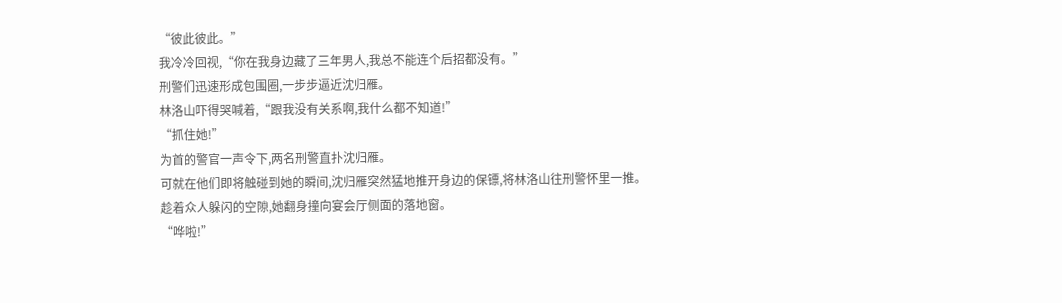“彼此彼此。”
我冷冷回视,“你在我身边藏了三年男人,我总不能连个后招都没有。”
刑警们迅速形成包围圈,一步步逼近沈归雁。
林洛山吓得哭喊着,“跟我没有关系啊,我什么都不知道!”
“抓住她!”
为首的警官一声令下,两名刑警直扑沈归雁。
可就在他们即将触碰到她的瞬间,沈归雁突然猛地推开身边的保镖,将林洛山往刑警怀里一推。
趁着众人躲闪的空隙,她翻身撞向宴会厅侧面的落地窗。
“哗啦!”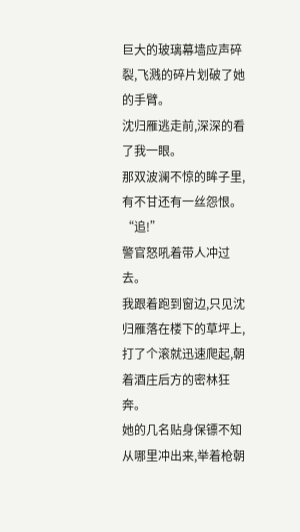巨大的玻璃幕墙应声碎裂,飞溅的碎片划破了她的手臂。
沈归雁逃走前,深深的看了我一眼。
那双波澜不惊的眸子里,有不甘还有一丝怨恨。
“追!”
警官怒吼着带人冲过去。
我跟着跑到窗边,只见沈归雁落在楼下的草坪上,打了个滚就迅速爬起,朝着酒庄后方的密林狂奔。
她的几名贴身保镖不知从哪里冲出来,举着枪朝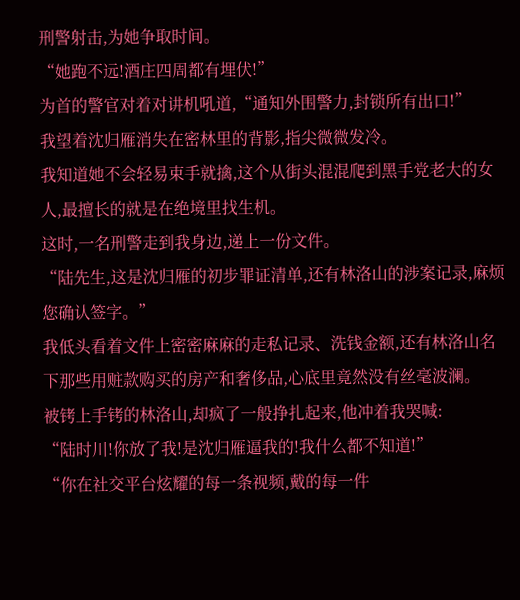刑警射击,为她争取时间。
“她跑不远!酒庄四周都有埋伏!”
为首的警官对着对讲机吼道,“通知外围警力,封锁所有出口!”
我望着沈归雁消失在密林里的背影,指尖微微发冷。
我知道她不会轻易束手就擒,这个从街头混混爬到黑手党老大的女人,最擅长的就是在绝境里找生机。
这时,一名刑警走到我身边,递上一份文件。
“陆先生,这是沈归雁的初步罪证清单,还有林洛山的涉案记录,麻烦您确认签字。”
我低头看着文件上密密麻麻的走私记录、洗钱金额,还有林洛山名下那些用赃款购买的房产和奢侈品,心底里竟然没有丝毫波澜。
被铐上手铐的林洛山,却疯了一般挣扎起来,他冲着我哭喊:
“陆时川!你放了我!是沈归雁逼我的!我什么都不知道!”
“你在社交平台炫耀的每一条视频,戴的每一件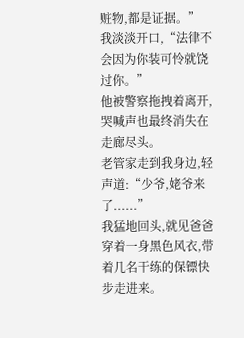赃物,都是证据。”
我淡淡开口,“法律不会因为你装可怜就饶过你。”
他被警察拖拽着离开,哭喊声也最终消失在走廊尽头。
老管家走到我身边,轻声道:“少爷,姥爷来了......”
我猛地回头,就见爸爸穿着一身黑色风衣,带着几名干练的保镖快步走进来。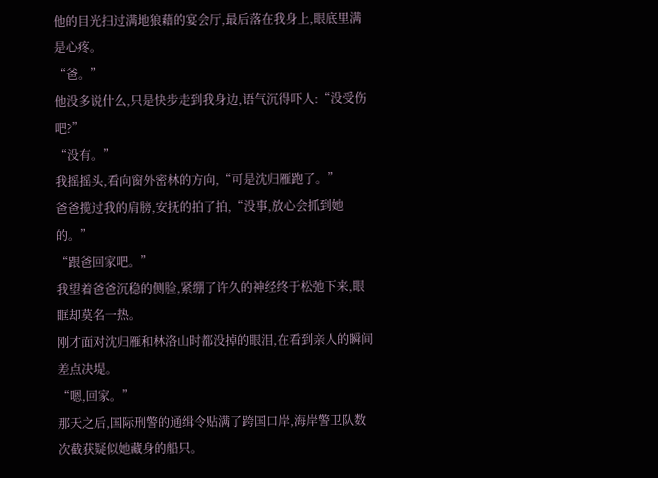他的目光扫过满地狼藉的宴会厅,最后落在我身上,眼底里满是心疼。
“爸。”
他没多说什么,只是快步走到我身边,语气沉得吓人:“没受伤吧?”
“没有。”
我摇摇头,看向窗外密林的方向,“可是沈归雁跑了。”
爸爸揽过我的肩膀,安抚的拍了拍,“没事,放心会抓到她的。”
“跟爸回家吧。”
我望着爸爸沉稳的侧脸,紧绷了许久的神经终于松弛下来,眼眶却莫名一热。
刚才面对沈归雁和林洛山时都没掉的眼泪,在看到亲人的瞬间差点决堤。
“嗯,回家。”
那天之后,国际刑警的通缉令贴满了跨国口岸,海岸警卫队数次截获疑似她藏身的船只。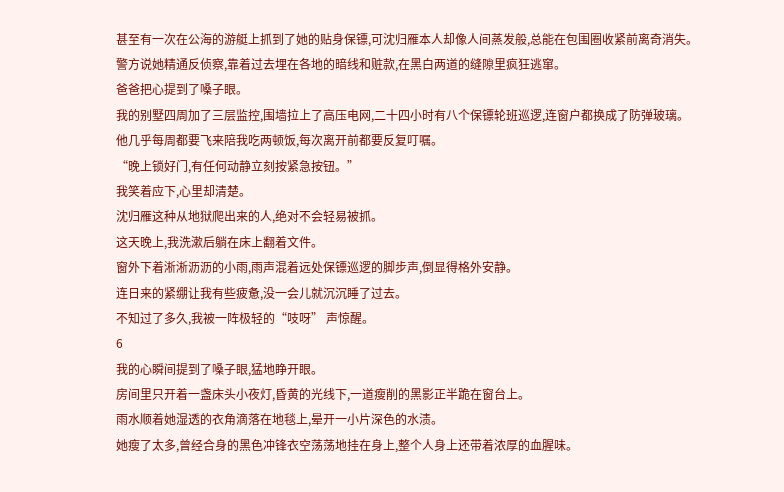甚至有一次在公海的游艇上抓到了她的贴身保镖,可沈归雁本人却像人间蒸发般,总能在包围圈收紧前离奇消失。
警方说她精通反侦察,靠着过去埋在各地的暗线和赃款,在黑白两道的缝隙里疯狂逃窜。
爸爸把心提到了嗓子眼。
我的别墅四周加了三层监控,围墙拉上了高压电网,二十四小时有八个保镖轮班巡逻,连窗户都换成了防弹玻璃。
他几乎每周都要飞来陪我吃两顿饭,每次离开前都要反复叮嘱。
“晚上锁好门,有任何动静立刻按紧急按钮。”
我笑着应下,心里却清楚。
沈归雁这种从地狱爬出来的人,绝对不会轻易被抓。
这天晚上,我洗漱后躺在床上翻着文件。
窗外下着淅淅沥沥的小雨,雨声混着远处保镖巡逻的脚步声,倒显得格外安静。
连日来的紧绷让我有些疲惫,没一会儿就沉沉睡了过去。
不知过了多久,我被一阵极轻的“吱呀” 声惊醒。
6
我的心瞬间提到了嗓子眼,猛地睁开眼。
房间里只开着一盏床头小夜灯,昏黄的光线下,一道瘦削的黑影正半跪在窗台上。
雨水顺着她湿透的衣角滴落在地毯上,晕开一小片深色的水渍。
她瘦了太多,曾经合身的黑色冲锋衣空荡荡地挂在身上,整个人身上还带着浓厚的血腥味。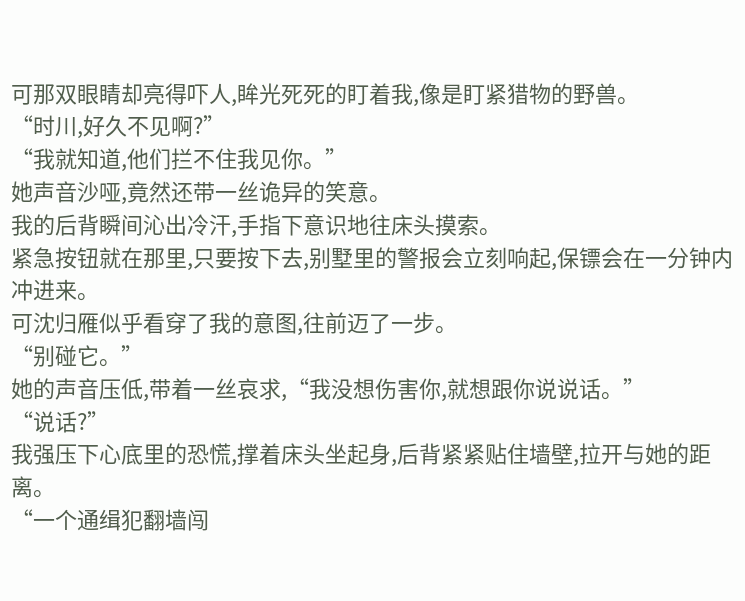可那双眼睛却亮得吓人,眸光死死的盯着我,像是盯紧猎物的野兽。
“时川,好久不见啊?”
“我就知道,他们拦不住我见你。”
她声音沙哑,竟然还带一丝诡异的笑意。
我的后背瞬间沁出冷汗,手指下意识地往床头摸索。
紧急按钮就在那里,只要按下去,别墅里的警报会立刻响起,保镖会在一分钟内冲进来。
可沈归雁似乎看穿了我的意图,往前迈了一步。
“别碰它。”
她的声音压低,带着一丝哀求,“我没想伤害你,就想跟你说说话。”
“说话?”
我强压下心底里的恐慌,撑着床头坐起身,后背紧紧贴住墙壁,拉开与她的距离。
“一个通缉犯翻墙闯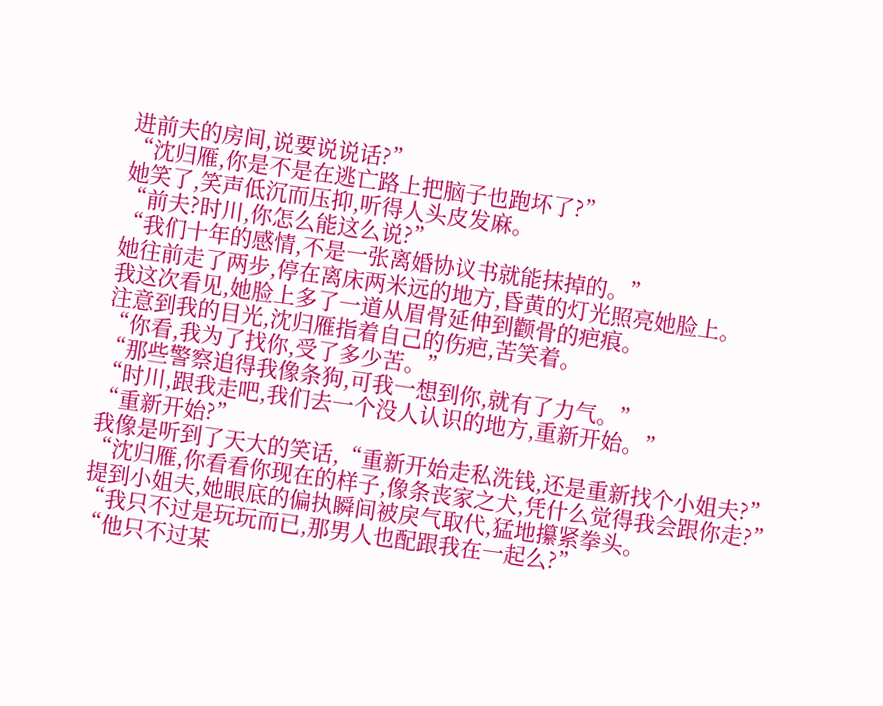进前夫的房间,说要说说话?”
“沈归雁,你是不是在逃亡路上把脑子也跑坏了?”
她笑了,笑声低沉而压抑,听得人头皮发麻。
“前夫?时川,你怎么能这么说?”
“我们十年的感情,不是一张离婚协议书就能抹掉的。”
她往前走了两步,停在离床两米远的地方,昏黄的灯光照亮她脸上。
我这次看见,她脸上多了一道从眉骨延伸到颧骨的疤痕。
注意到我的目光,沈归雁指着自己的伤疤,苦笑着。
“你看,我为了找你,受了多少苦。”
“那些警察追得我像条狗,可我一想到你,就有了力气。”
“时川,跟我走吧,我们去一个没人认识的地方,重新开始。”
“重新开始?”
我像是听到了天大的笑话,“重新开始走私洗钱,还是重新找个小姐夫?”
“沈归雁,你看看你现在的样子,像条丧家之犬,凭什么觉得我会跟你走?”
提到小姐夫,她眼底的偏执瞬间被戾气取代,猛地攥紧拳头。
“我只不过是玩玩而已,那男人也配跟我在一起么?”
“他只不过某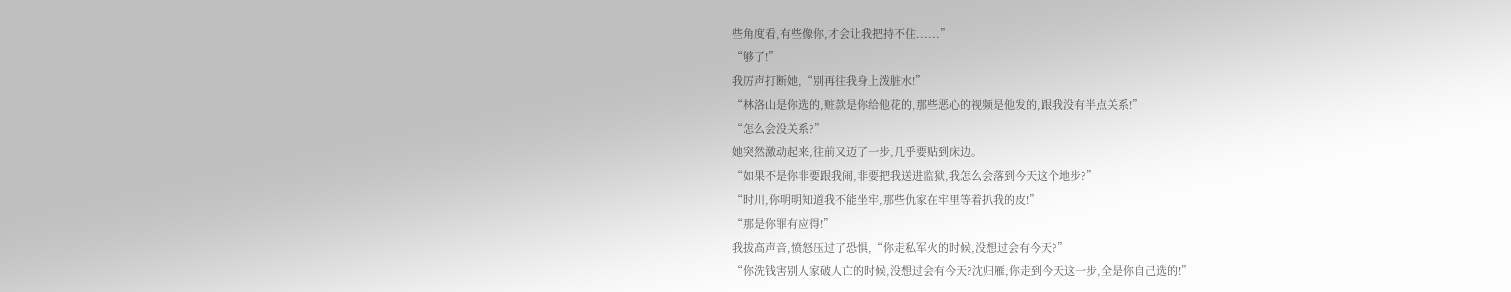些角度看,有些像你,才会让我把持不住......”
“够了!”
我厉声打断她,“别再往我身上泼脏水!”
“林洛山是你选的,赃款是你给他花的,那些恶心的视频是他发的,跟我没有半点关系!”
“怎么会没关系?”
她突然激动起来,往前又迈了一步,几乎要贴到床边。
“如果不是你非要跟我闹,非要把我送进监狱,我怎么会落到今天这个地步?”
“时川,你明明知道我不能坐牢,那些仇家在牢里等着扒我的皮!”
“那是你罪有应得!”
我拔高声音,愤怒压过了恐惧,“你走私军火的时候,没想过会有今天?”
“你洗钱害别人家破人亡的时候,没想过会有今天?沈归雁,你走到今天这一步,全是你自己选的!”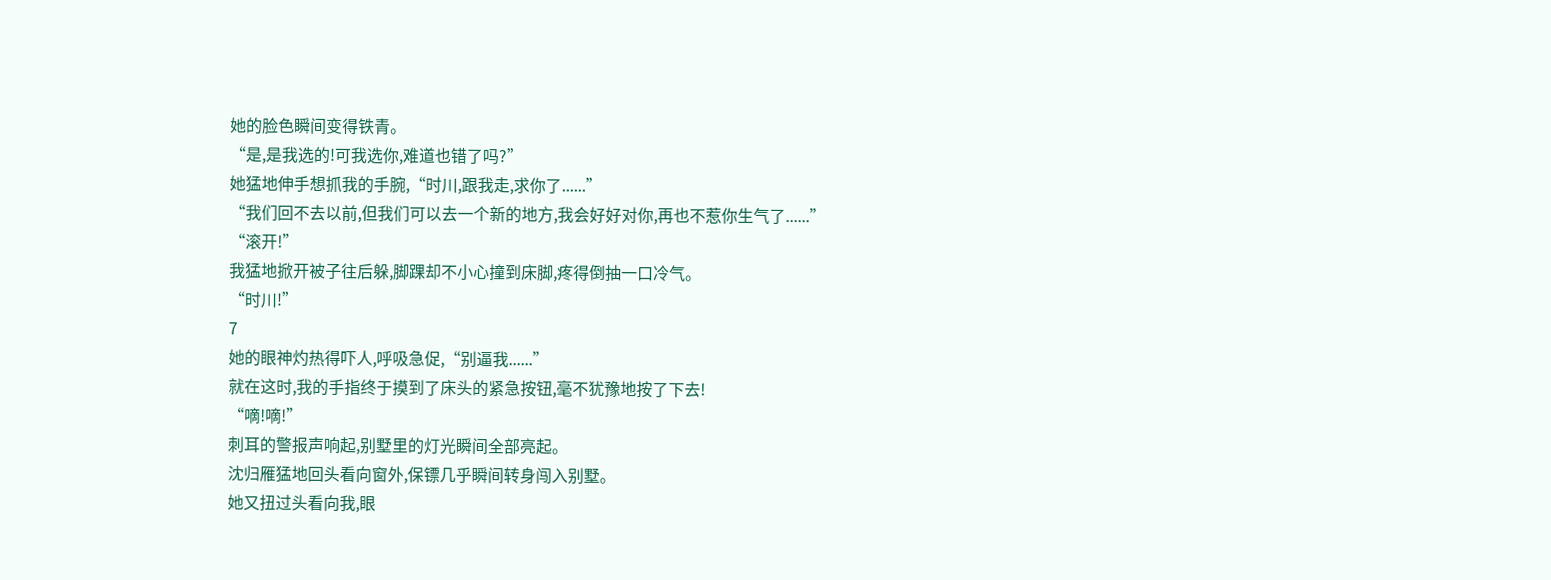她的脸色瞬间变得铁青。
“是,是我选的!可我选你,难道也错了吗?”
她猛地伸手想抓我的手腕,“时川,跟我走,求你了......”
“我们回不去以前,但我们可以去一个新的地方,我会好好对你,再也不惹你生气了......”
“滚开!”
我猛地掀开被子往后躲,脚踝却不小心撞到床脚,疼得倒抽一口冷气。
“时川!”
7
她的眼神灼热得吓人,呼吸急促,“别逼我......”
就在这时,我的手指终于摸到了床头的紧急按钮,毫不犹豫地按了下去!
“嘀!嘀!”
刺耳的警报声响起,别墅里的灯光瞬间全部亮起。
沈归雁猛地回头看向窗外,保镖几乎瞬间转身闯入别墅。
她又扭过头看向我,眼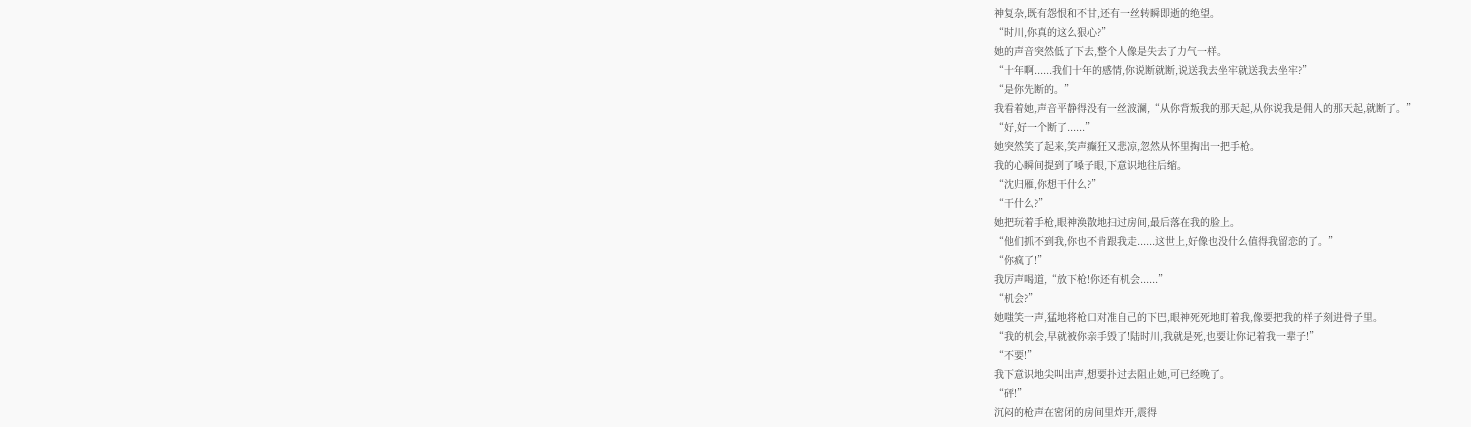神复杂,既有怨恨和不甘,还有一丝转瞬即逝的绝望。
“时川,你真的这么狠心?”
她的声音突然低了下去,整个人像是失去了力气一样。
“十年啊......我们十年的感情,你说断就断,说送我去坐牢就送我去坐牢?”
“是你先断的。”
我看着她,声音平静得没有一丝波澜,“从你背叛我的那天起,从你说我是佣人的那天起,就断了。”
“好,好一个断了......”
她突然笑了起来,笑声癫狂又悲凉,忽然从怀里掏出一把手枪。
我的心瞬间提到了嗓子眼,下意识地往后缩。
“沈归雁,你想干什么?”
“干什么?”
她把玩着手枪,眼神涣散地扫过房间,最后落在我的脸上。
“他们抓不到我,你也不肯跟我走......这世上,好像也没什么值得我留恋的了。”
“你疯了!”
我厉声喝道,“放下枪!你还有机会......”
“机会?”
她嗤笑一声,猛地将枪口对准自己的下巴,眼神死死地盯着我,像要把我的样子刻进骨子里。
“我的机会,早就被你亲手毁了!陆时川,我就是死,也要让你记着我一辈子!”
“不要!”
我下意识地尖叫出声,想要扑过去阻止她,可已经晚了。
“砰!”
沉闷的枪声在密闭的房间里炸开,震得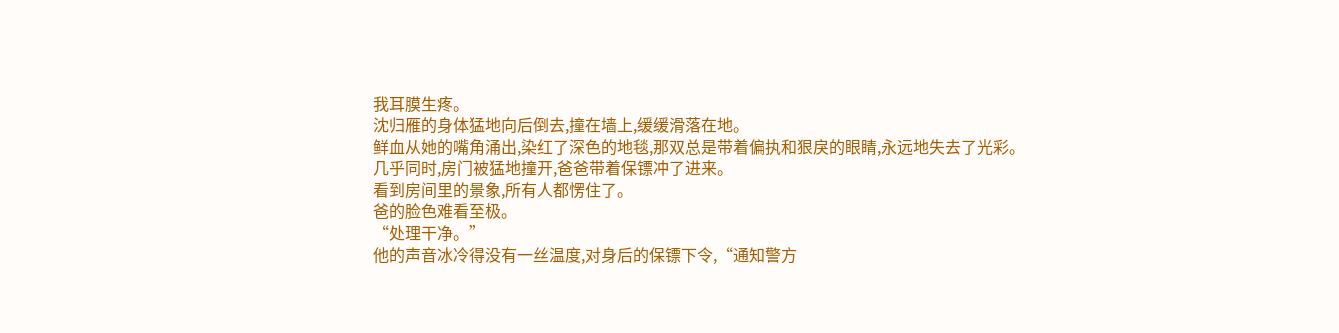我耳膜生疼。
沈归雁的身体猛地向后倒去,撞在墙上,缓缓滑落在地。
鲜血从她的嘴角涌出,染红了深色的地毯,那双总是带着偏执和狠戾的眼睛,永远地失去了光彩。
几乎同时,房门被猛地撞开,爸爸带着保镖冲了进来。
看到房间里的景象,所有人都愣住了。
爸的脸色难看至极。
“处理干净。”
他的声音冰冷得没有一丝温度,对身后的保镖下令,“通知警方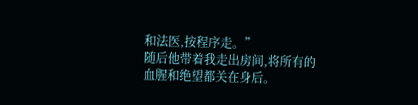和法医,按程序走。”
随后他带着我走出房间,将所有的血腥和绝望都关在身后。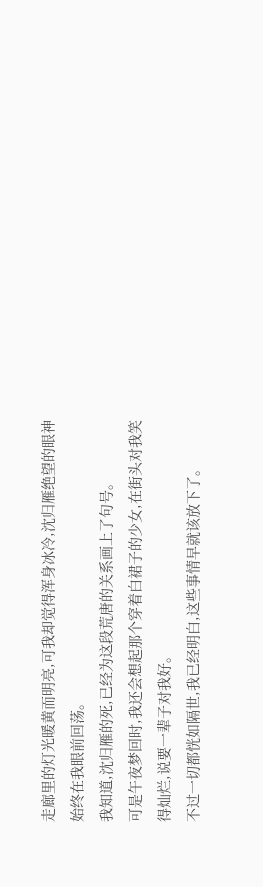走廊里的灯光暖黄而明亮,可我却觉得浑身冰冷,沈归雁绝望的眼神始终在我眼前回荡。
我知道,沈归雁的死,已经为这段荒唐的关系画上了句号。
可是午夜梦回时,我还会想起那个穿着白裙子的少女,在街头对我笑得灿烂,说要一辈子对我好。
不过一切都恍如隔世,我已经明白,这些事情早就该放下了。